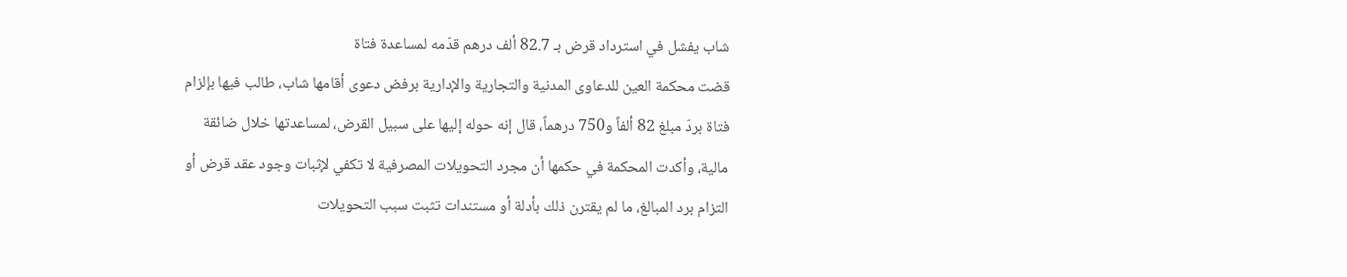شاب يفشل في استرداد قرض بـ 82.7 ألف درهم قدّمه لمساعدة فتاة
قضت محكمة العين للدعاوى المدنية والتجارية والإدارية برفض دعوى أقامها شاب، طالب فيها بإلزام فتاة بردّ مبلغ 82 ألفاً و750 درهماً، قال إنه حوله إليها على سبيل القرض، لمساعدتها خلال ضائقة مالية، وأكدت المحكمة في حكمها أن مجرد التحويلات المصرفية لا تكفي لإثبات وجود عقد قرض أو التزام برد المبالغ، ما لم يقترن ذلك بأدلة أو مستندات تثبت سبب التحويلات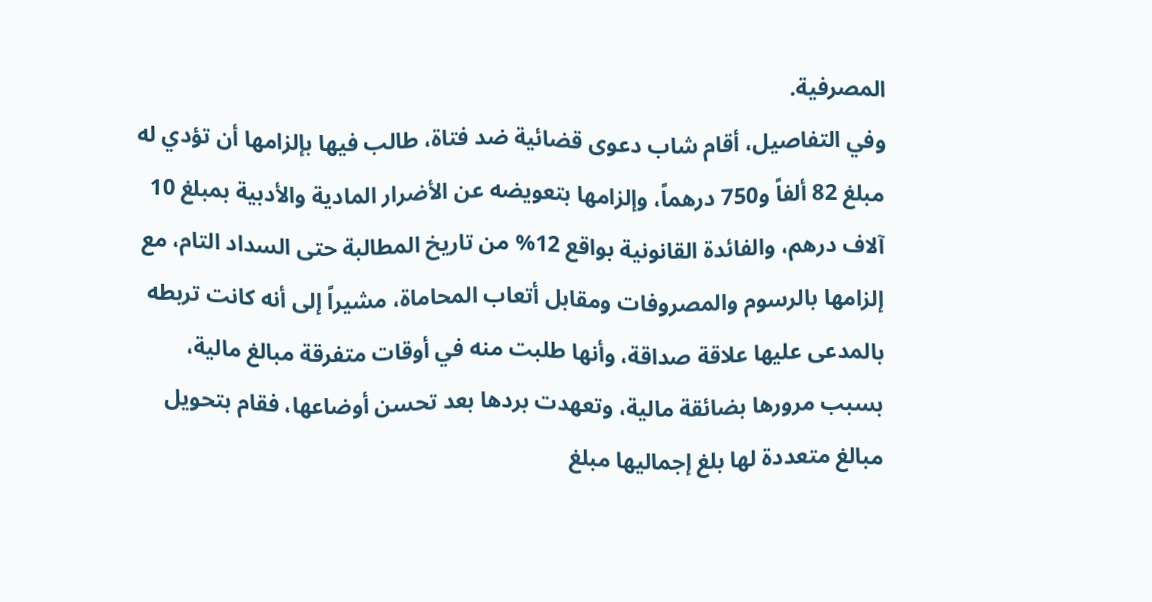المصرفية.
وفي التفاصيل، أقام شاب دعوى قضائية ضد فتاة، طالب فيها بإلزامها أن تؤدي له مبلغ 82 ألفاً و750 درهماً، وإلزامها بتعويضه عن الأضرار المادية والأدبية بمبلغ 10 آلاف درهم، والفائدة القانونية بواقع 12% من تاريخ المطالبة حتى السداد التام، مع إلزامها بالرسوم والمصروفات ومقابل أتعاب المحاماة، مشيراً إلى أنه كانت تربطه بالمدعى عليها علاقة صداقة، وأنها طلبت منه في أوقات متفرقة مبالغ مالية، بسبب مرورها بضائقة مالية، وتعهدت بردها بعد تحسن أوضاعها، فقام بتحويل مبالغ متعددة لها بلغ إجماليها مبلغ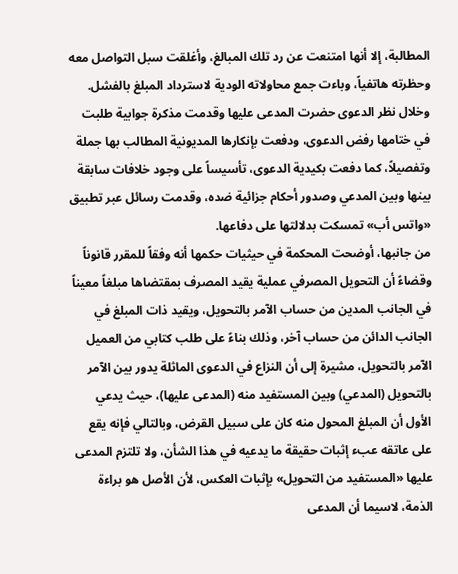المطالبة، إلا أنها امتنعت عن رد تلك المبالغ، وأغلقت سبل التواصل معه وحظرته هاتفياً، وباءت جمع محاولاته الودية لاسترداد المبلغ بالفشل.
وخلال نظر الدعوى حضرت المدعى عليها وقدمت مذكرة جوابية طلبت في ختامها رفض الدعوى، ودفعت بإنكارها المديونية المطالب بها جملة وتفصيلاً، كما دفعت بكيدية الدعوى، تأسيساً على وجود خلافات سابقة بينها وبين المدعي وصدور أحكام جزائية ضده، وقدمت رسائل عبر تطبيق «واتس أب» تمسكت بدلالتها على دفاعها.
من جانبها، أوضحت المحكمة في حيثيات حكمها أنه وفقاً للمقرر قانوناً وقضاءً أن التحويل المصرفي عملية يقيد المصرف بمقتضاها مبلغاً معيناً في الجانب المدين من حساب الآمر بالتحويل، ويقيد ذات المبلغ في الجانب الدائن من حساب آخر، وذلك بناءً على طلب كتابي من العميل الآمر بالتحويل، مشيرة إلى أن النزاع في الدعوى الماثلة يدور بين الآمر بالتحويل (المدعي) وبين المستفيد منه (المدعى عليها)، حيث يدعي الأول أن المبلغ المحول منه كان على سبيل القرض، وبالتالي فإنه يقع على عاتقه عبء إثبات حقيقة ما يدعيه في هذا الشأن، ولا تلتزم المدعى عليها «المستفيد من التحويل» بإثبات العكس، لأن الأصل هو براءة الذمة، لاسيما أن المدعى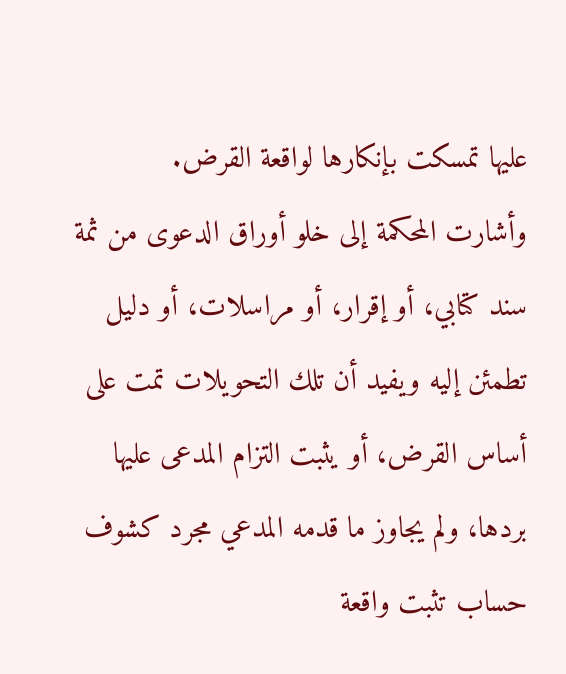عليها تمسكت بإنكارها لواقعة القرض.
وأشارت المحكمة إلى خلو أوراق الدعوى من ثمة سند كتابي، أو إقرار، أو مراسلات، أو دليل تطمئن إليه ويفيد أن تلك التحويلات تمت على أساس القرض، أو يثبت التزام المدعى عليها بردها، ولم يجاوز ما قدمه المدعي مجرد كشوف حساب تثبت واقعة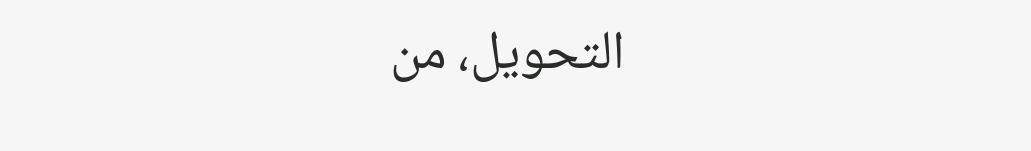التحويل، من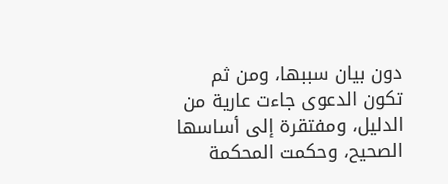دون بيان سببها، ومن ثم تكون الدعوى جاءت عارية من الدليل، ومفتقرة إلى أساسها الصحيح، وحكمت المحكمة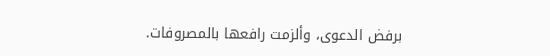برفض الدعوى، وألزمت رافعها بالمصروفات.